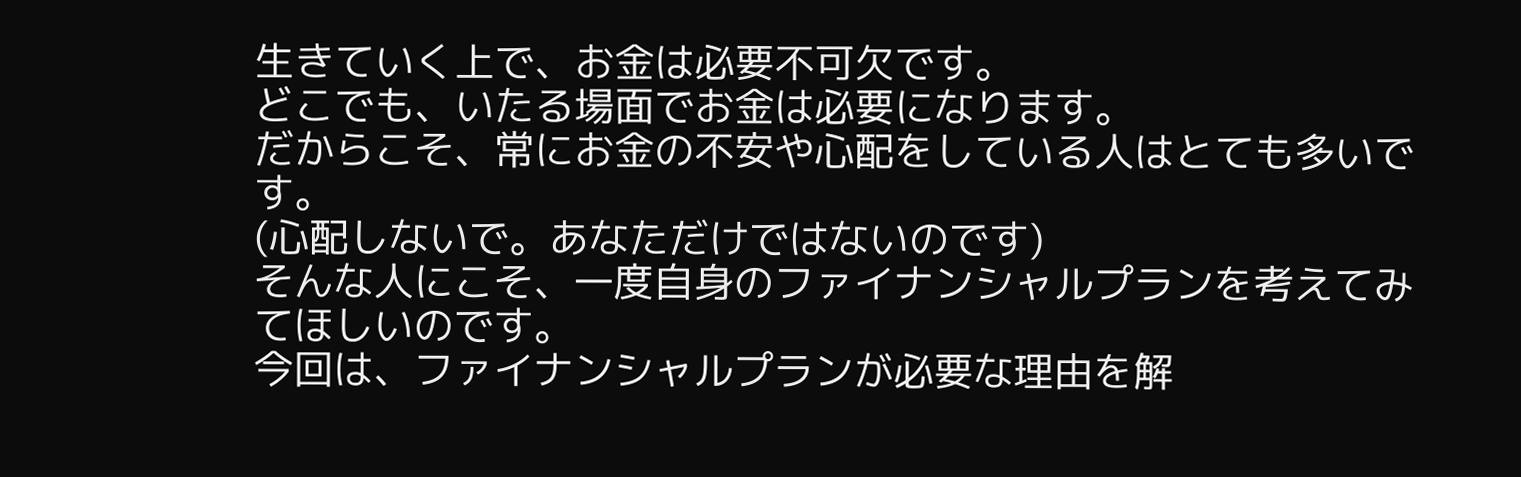生きていく上で、お金は必要不可欠です。
どこでも、いたる場面でお金は必要になります。
だからこそ、常にお金の不安や心配をしている人はとても多いです。
(心配しないで。あなただけではないのです)
そんな人にこそ、一度自身のファイナンシャルプランを考えてみてほしいのです。
今回は、ファイナンシャルプランが必要な理由を解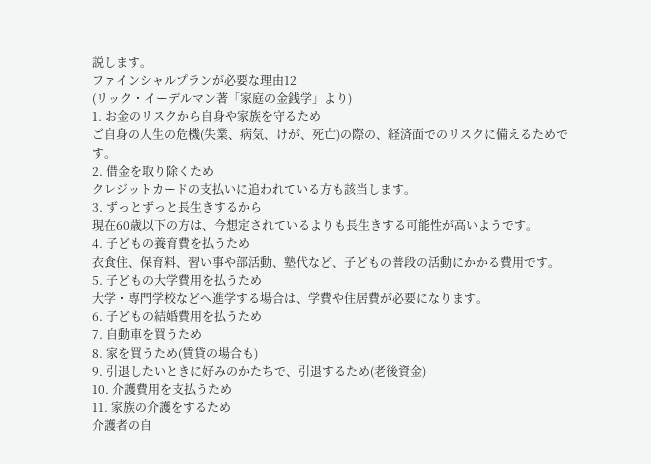説します。
ファインシャルプランが必要な理由12
(リック・イーデルマン著「家庭の金銭学」より)
1. お金のリスクから自身や家族を守るため
ご自身の人生の危機(失業、病気、けが、死亡)の際の、経済面でのリスクに備えるためです。
2. 借金を取り除くため
クレジットカードの支払いに追われている方も該当します。
3. ずっとずっと長生きするから
現在60歳以下の方は、今想定されているよりも長生きする可能性が高いようです。
4. 子どもの養育費を払うため
衣食住、保育料、習い事や部活動、塾代など、子どもの普段の活動にかかる費用です。
5. 子どもの大学費用を払うため
大学・専門学校などへ進学する場合は、学費や住居費が必要になります。
6. 子どもの結婚費用を払うため
7. 自動車を買うため
8. 家を買うため(賃貸の場合も)
9. 引退したいときに好みのかたちで、引退するため(老後資金)
10. 介護費用を支払うため
11. 家族の介護をするため
介護者の自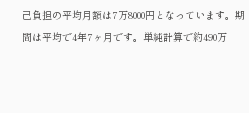己負担の平均月額は7万8000円となっています。期間は平均で4年7ヶ月です。単純計算で約490万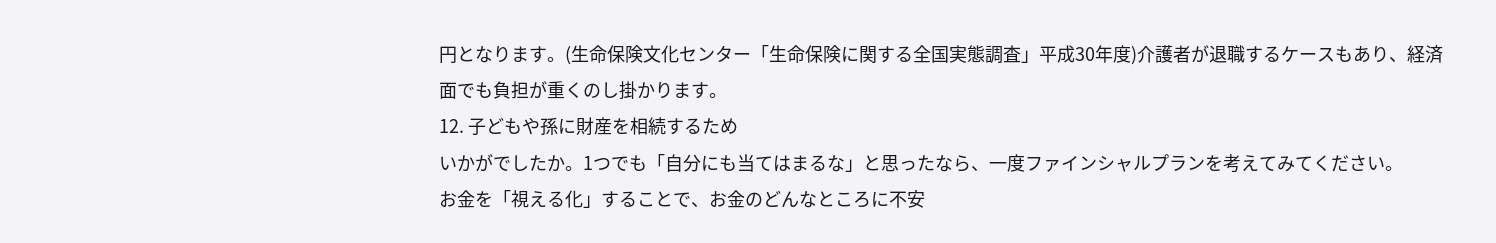円となります。(生命保険文化センター「生命保険に関する全国実態調査」平成30年度)介護者が退職するケースもあり、経済面でも負担が重くのし掛かります。
12. 子どもや孫に財産を相続するため
いかがでしたか。1つでも「自分にも当てはまるな」と思ったなら、一度ファインシャルプランを考えてみてください。
お金を「視える化」することで、お金のどんなところに不安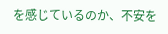を感じているのか、不安を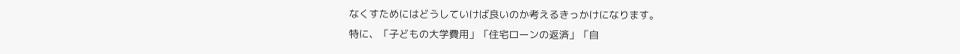なくすためにはどうしていけば良いのか考えるきっかけになります。
特に、「子どもの大学費用」「住宅ローンの返済」「自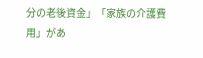分の老後資金」「家族の介護費用」があ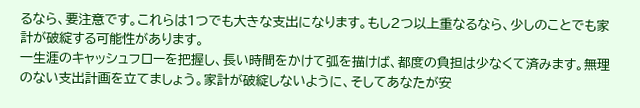るなら、要注意です。これらは1つでも大きな支出になります。もし2つ以上重なるなら、少しのことでも家計が破綻する可能性があります。
一生涯のキャッシュフローを把握し、長い時間をかけて弧を描けば、都度の負担は少なくて済みます。無理のない支出計画を立てましょう。家計が破綻しないように、そしてあなたが安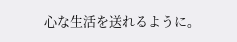心な生活を送れるように。